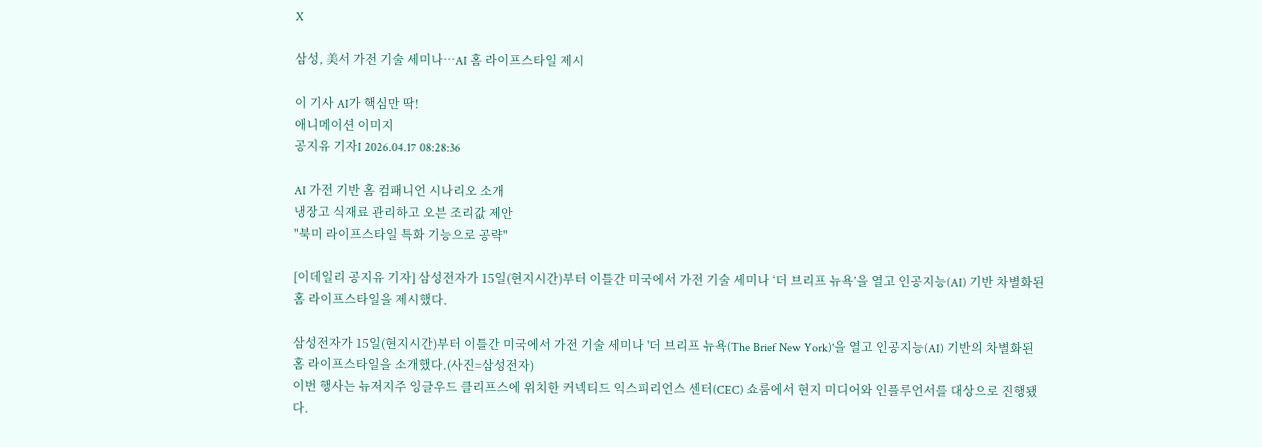X

삼성, 美서 가전 기술 세미나…AI 홈 라이프스타일 제시

이 기사 AI가 핵심만 딱!
애니메이션 이미지
공지유 기자I 2026.04.17 08:28:36

AI 가전 기반 홈 컴패니언 시나리오 소개
냉장고 식재료 관리하고 오븐 조리값 제안
"북미 라이프스타일 특화 기능으로 공략"

[이데일리 공지유 기자] 삼성전자가 15일(현지시간)부터 이틀간 미국에서 가전 기술 세미나 ‘더 브리프 뉴욕’을 열고 인공지능(AI) 기반 차별화된 홈 라이프스타일을 제시했다.

삼성전자가 15일(현지시간)부터 이틀간 미국에서 가전 기술 세미나 '더 브리프 뉴욕(The Brief New York)'을 열고 인공지능(AI) 기반의 차별화된 홈 라이프스타일을 소개했다.(사진=삼성전자)
이번 행사는 뉴저지주 잉글우드 클리프스에 위치한 커넥티드 익스피리언스 센터(CEC) 쇼룸에서 현지 미디어와 인플루언서를 대상으로 진행됐다.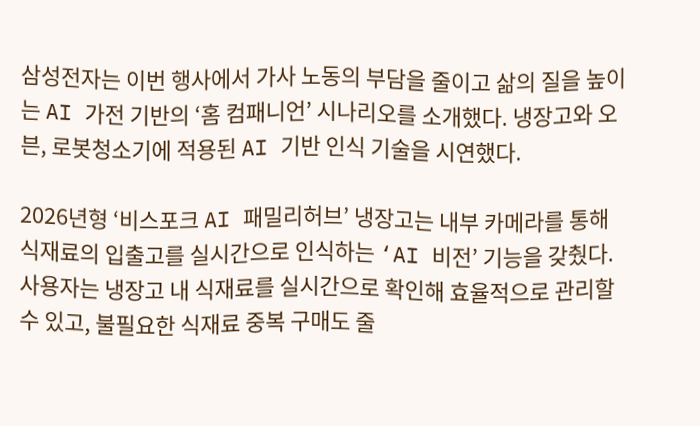삼성전자는 이번 행사에서 가사 노동의 부담을 줄이고 삶의 질을 높이는 AI 가전 기반의 ‘홈 컴패니언’ 시나리오를 소개했다. 냉장고와 오븐, 로봇청소기에 적용된 AI 기반 인식 기술을 시연했다.

2026년형 ‘비스포크 AI 패밀리허브’ 냉장고는 내부 카메라를 통해 식재료의 입출고를 실시간으로 인식하는 ‘AI 비전’ 기능을 갖췄다. 사용자는 냉장고 내 식재료를 실시간으로 확인해 효율적으로 관리할 수 있고, 불필요한 식재료 중복 구매도 줄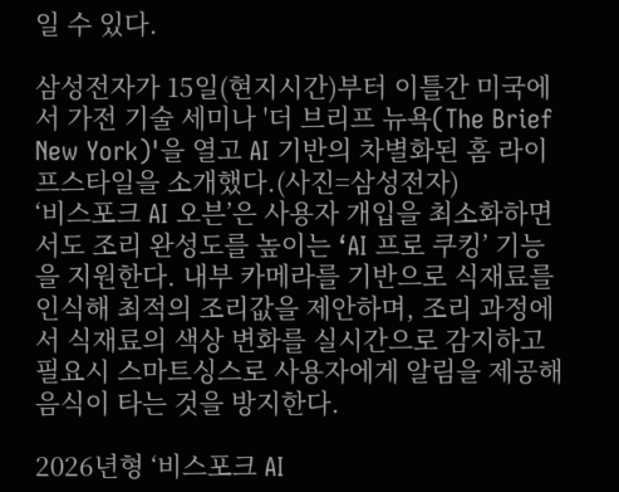일 수 있다.

삼성전자가 15일(현지시간)부터 이틀간 미국에서 가전 기술 세미나 '더 브리프 뉴욕(The Brief New York)'을 열고 AI 기반의 차별화된 홈 라이프스타일을 소개했다.(사진=삼성전자)
‘비스포크 AI 오븐’은 사용자 개입을 최소화하면서도 조리 완성도를 높이는 ‘AI 프로 쿠킹’ 기능을 지원한다. 내부 카메라를 기반으로 식재료를 인식해 최적의 조리값을 제안하며, 조리 과정에서 식재료의 색상 변화를 실시간으로 감지하고 필요시 스마트싱스로 사용자에게 알림을 제공해 음식이 타는 것을 방지한다.

2026년형 ‘비스포크 AI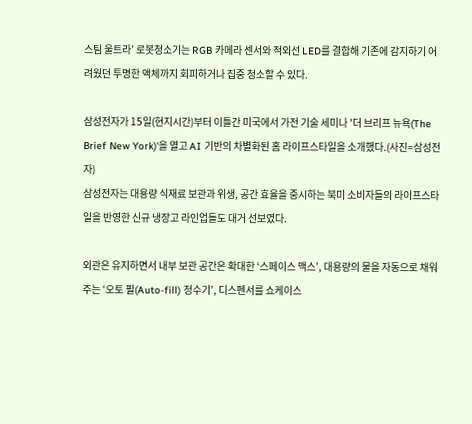스팀 울트라’ 로봇청소기는 RGB 카메라 센서와 적외선 LED를 결합해 기존에 감지하기 어려웠던 투명한 액체까지 회피하거나 집중 청소할 수 있다.

삼성전자가 15일(현지시간)부터 이틀간 미국에서 가전 기술 세미나 '더 브리프 뉴욕(The Brief New York)'을 열고 AI 기반의 차별화된 홈 라이프스타일을 소개했다.(사진=삼성전자)
삼성전자는 대용량 식재료 보관과 위생, 공간 효율을 중시하는 북미 소비자들의 라이프스타일을 반영한 신규 냉장고 라인업들도 대거 선보였다.

외관은 유지하면서 내부 보관 공간은 확대한 ‘스페이스 맥스’, 대용량의 물을 자동으로 채워주는 ‘오토 필(Auto-fill) 정수기’, 디스펜서를 쇼케이스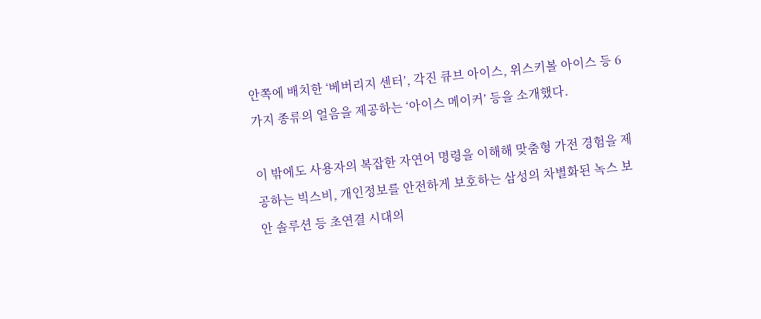안쪽에 배치한 ‘베버리지 센터’, 각진 큐브 아이스, 위스키볼 아이스 등 6가지 종류의 얼음을 제공하는 ‘아이스 메이커’ 등을 소개했다.

이 밖에도 사용자의 복잡한 자연어 명령을 이해해 맞춤형 가전 경험을 제공하는 빅스비, 개인정보를 안전하게 보호하는 삼성의 차별화된 녹스 보안 솔루션 등 초연결 시대의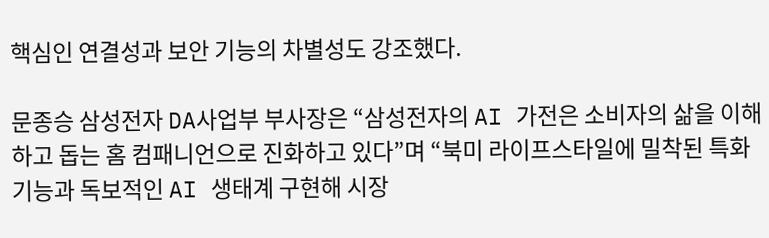핵심인 연결성과 보안 기능의 차별성도 강조했다.

문종승 삼성전자 DA사업부 부사장은 “삼성전자의 AI 가전은 소비자의 삶을 이해하고 돕는 홈 컴패니언으로 진화하고 있다”며 “북미 라이프스타일에 밀착된 특화 기능과 독보적인 AI 생태계 구현해 시장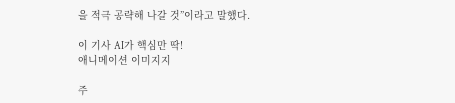을 적극 공략해 나갈 것”이라고 말했다.

이 기사 AI가 핵심만 딱!
애니메이션 이미지지

주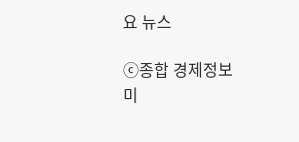요 뉴스

ⓒ종합 경제정보 미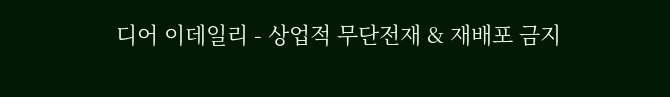디어 이데일리 - 상업적 무단전재 & 재배포 금지